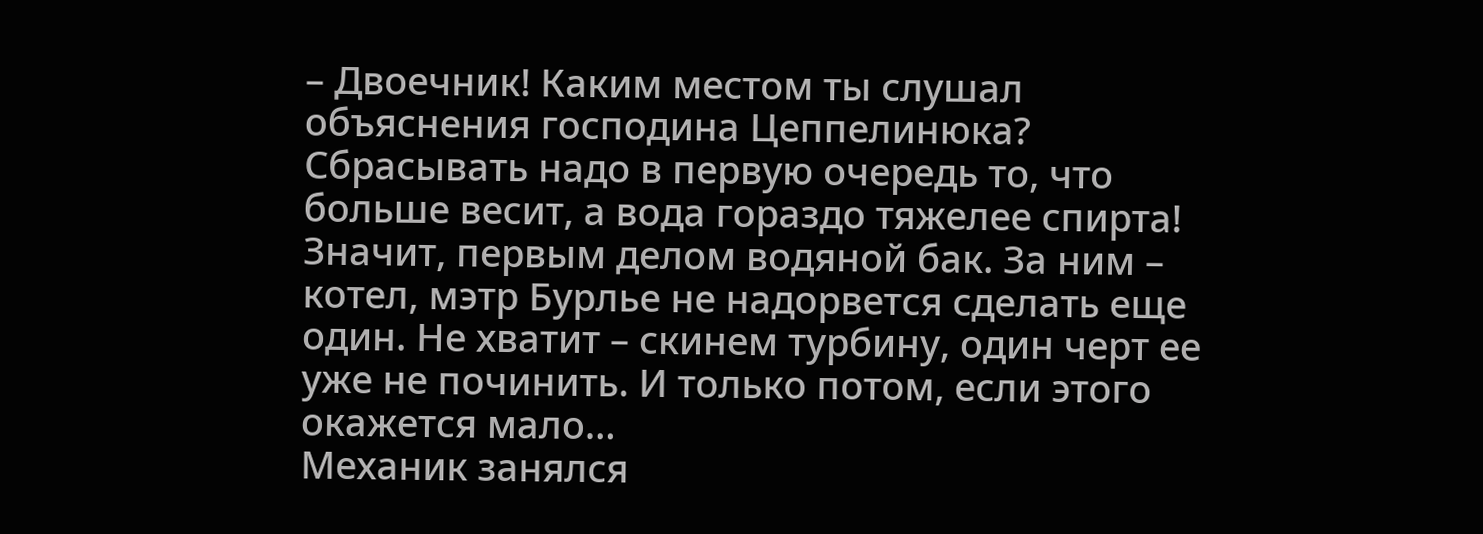– Двоечник! Каким местом ты слушал объяснения господина Цеппелинюка? Сбрасывать надо в первую очередь то, что больше весит, а вода гораздо тяжелее спирта! Значит, первым делом водяной бак. За ним – котел, мэтр Бурлье не надорвется сделать еще один. Не хватит – скинем турбину, один черт ее уже не починить. И только потом, если этого окажется мало…
Механик занялся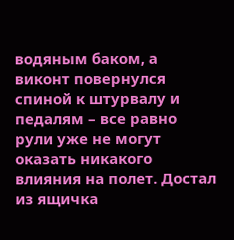водяным баком, а виконт повернулся спиной к штурвалу и педалям – все равно рули уже не могут оказать никакого влияния на полет. Достал из ящичка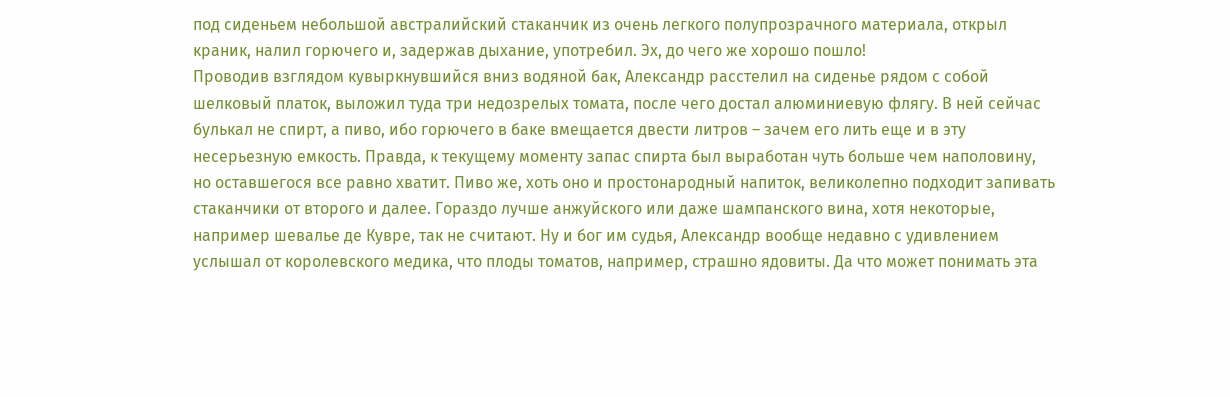под сиденьем небольшой австралийский стаканчик из очень легкого полупрозрачного материала, открыл краник, налил горючего и, задержав дыхание, употребил. Эх, до чего же хорошо пошло!
Проводив взглядом кувыркнувшийся вниз водяной бак, Александр расстелил на сиденье рядом с собой шелковый платок, выложил туда три недозрелых томата, после чего достал алюминиевую флягу. В ней сейчас булькал не спирт, а пиво, ибо горючего в баке вмещается двести литров – зачем его лить еще и в эту несерьезную емкость. Правда, к текущему моменту запас спирта был выработан чуть больше чем наполовину, но оставшегося все равно хватит. Пиво же, хоть оно и простонародный напиток, великолепно подходит запивать стаканчики от второго и далее. Гораздо лучше анжуйского или даже шампанского вина, хотя некоторые, например шевалье де Кувре, так не считают. Ну и бог им судья, Александр вообще недавно с удивлением услышал от королевского медика, что плоды томатов, например, страшно ядовиты. Да что может понимать эта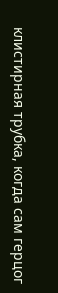клистирная трубка, когда сам герцог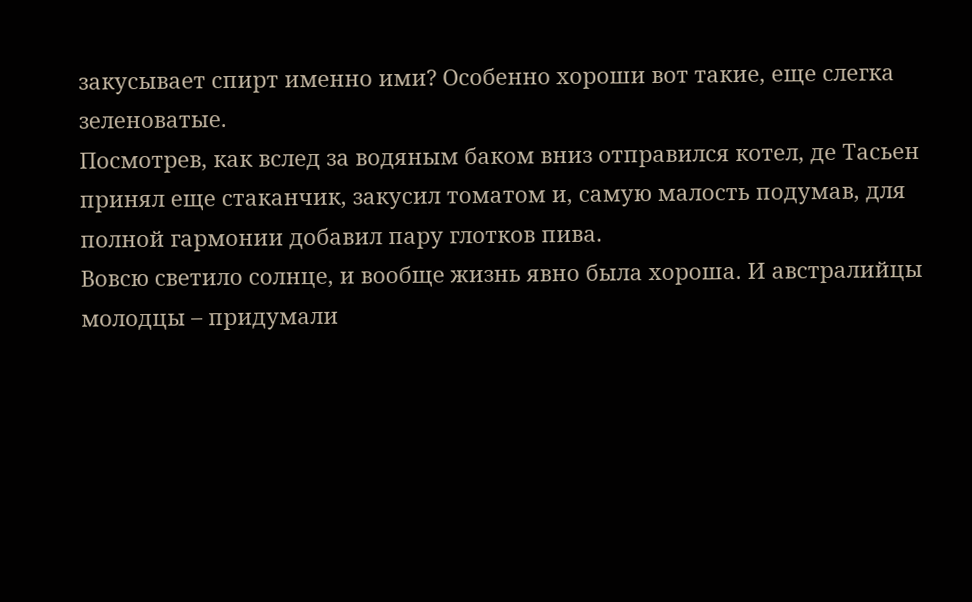закусывает спирт именно ими? Особенно хороши вот такие, еще слегка зеленоватые.
Посмотрев, как вслед за водяным баком вниз отправился котел, де Тасьен принял еще стаканчик, закусил томатом и, самую малость подумав, для полной гармонии добавил пару глотков пива.
Вовсю светило солнце, и вообще жизнь явно была хороша. И австралийцы молодцы – придумали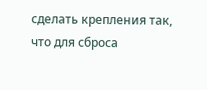сделать крепления так, что для сброса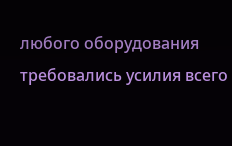любого оборудования требовались усилия всего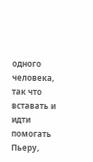одного человека, так что вставать и идти помогать Пьеру,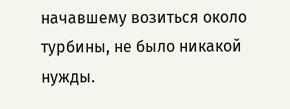начавшему возиться около турбины, не было никакой нужды.